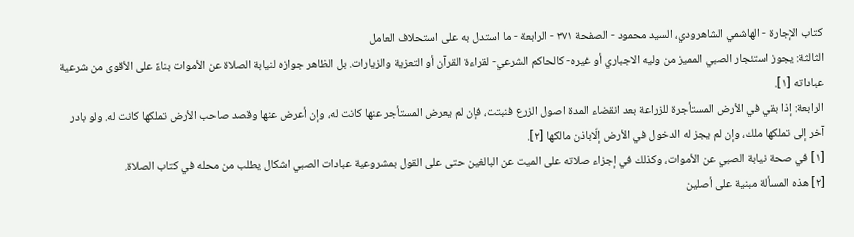كتاب الإجارة - الهاشمي الشاهرودي، السيد محمود - الصفحة ٣٧١ - الرابعة - ما استدل به على استحلاف العامل
الثالثة: يجوز استئجار الصبي المميز من وليه الاجباري أو غيره- كالحاكم الشرعي- لقراءة القرآن أو التعزية والزيارات. بل الظاهر جوازه لنيابة الصلاة عن الأموات بناءً على الأقوى من شرعية عباداته [١].
الرابعة: إذا بقي في الأرض المستأجرة للزراعة بعد انقضاء المدة اصول الزرع فنبتت، فإن لم يعرض المستأجر عنها كانت له، وإن أعرض عنها وقصد صاحب الأرض تملكها كانت له. ولو بادر آخر إلى تملكها ملك، وإن لم يجز له الدخول في الأرض إلّاباذن مالكها [٢].
[١] في صحة نيابة الصبي عن الأموات، وكذلك في إجزاء صلاته على الميت عن البالغين حتى على القول بمشروعية عبادات الصبي اشكال يطلب من محله في كتاب الصلاة.
[٢] هذه المسألة مبنية على أصلين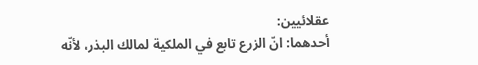عقلائيين:
أحدهما: انّ الزرع تابع في الملكية لمالك البذر، لأنّه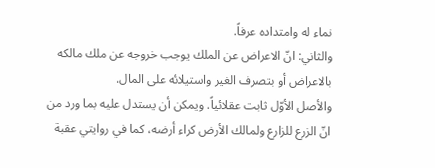نماء له وامتداده عرفاً.
والثاني: انّ الاعراض عن الملك يوجب خروجه عن ملك مالكه بالاعراض أو بتصرف الغير واستيلائه على المال.
والأصل الأوّل ثابت عقلائياً. ويمكن أن يستدل عليه بما ورد من انّ الزرع للزارع ولمالك الأرض كراء أرضه، كما في روايتي عقبة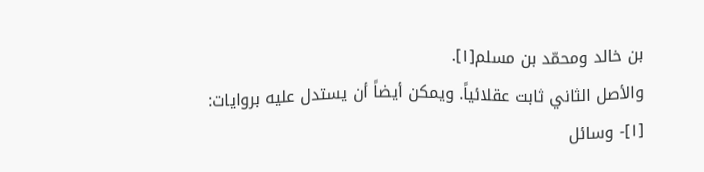بن خالد ومحمّد بن مسلم[١].
والأصل الثاني ثابت عقلائياً. ويمكن أيضاً أن يستدل عليه بروايات:
[١]- وسائل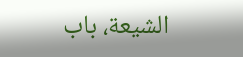الشيعة، باب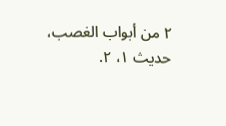٢ من أبواب الغصب، حديث ١، ٢.